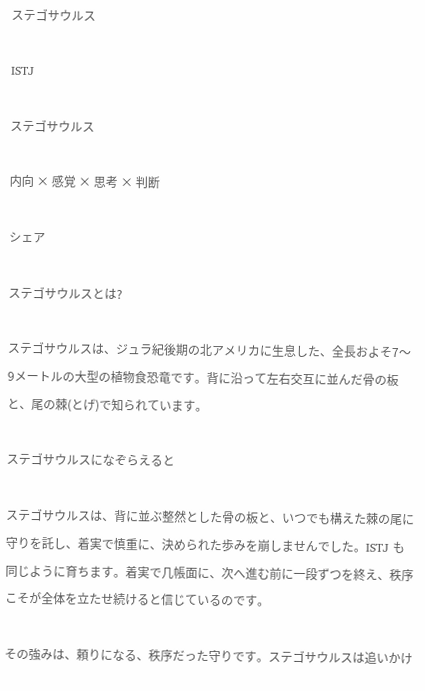ステゴサウルス

ISTJ

ステゴサウルス

内向 × 感覚 × 思考 × 判断

シェア

ステゴサウルスとは?

ステゴサウルスは、ジュラ紀後期の北アメリカに生息した、全長およそ7〜9メートルの大型の植物食恐竜です。背に沿って左右交互に並んだ骨の板と、尾の棘(とげ)で知られています。

ステゴサウルスになぞらえると

ステゴサウルスは、背に並ぶ整然とした骨の板と、いつでも構えた棘の尾に守りを託し、着実で慎重に、決められた歩みを崩しませんでした。ISTJ も同じように育ちます。着実で几帳面に、次へ進む前に一段ずつを終え、秩序こそが全体を立たせ続けると信じているのです。

その強みは、頼りになる、秩序だった守りです。ステゴサウルスは追いかけ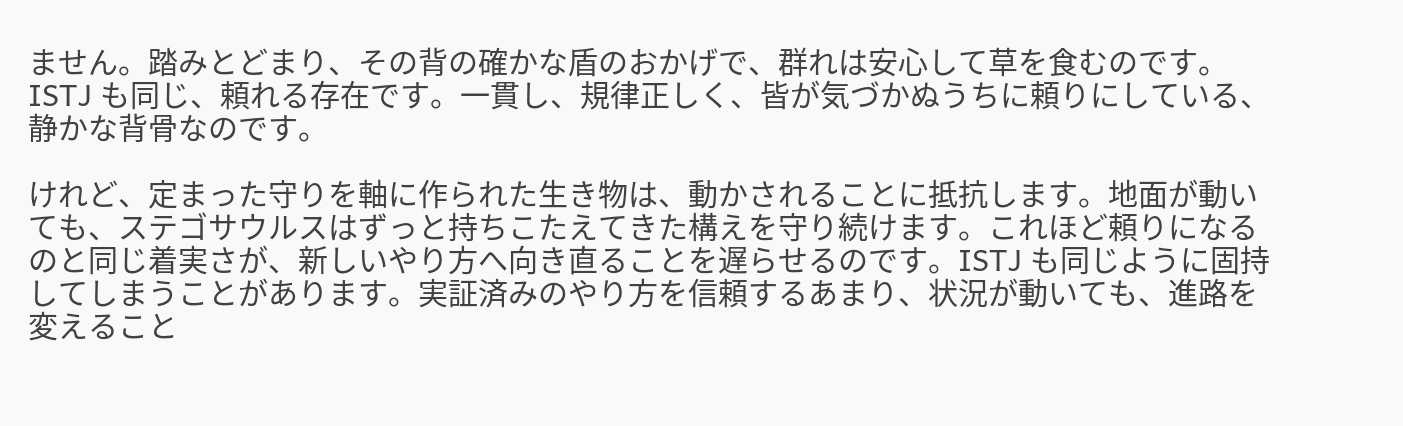ません。踏みとどまり、その背の確かな盾のおかげで、群れは安心して草を食むのです。ISTJ も同じ、頼れる存在です。一貫し、規律正しく、皆が気づかぬうちに頼りにしている、静かな背骨なのです。

けれど、定まった守りを軸に作られた生き物は、動かされることに抵抗します。地面が動いても、ステゴサウルスはずっと持ちこたえてきた構えを守り続けます。これほど頼りになるのと同じ着実さが、新しいやり方へ向き直ることを遅らせるのです。ISTJ も同じように固持してしまうことがあります。実証済みのやり方を信頼するあまり、状況が動いても、進路を変えること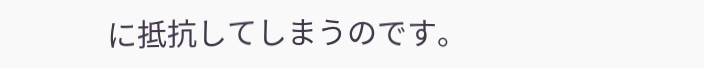に抵抗してしまうのです。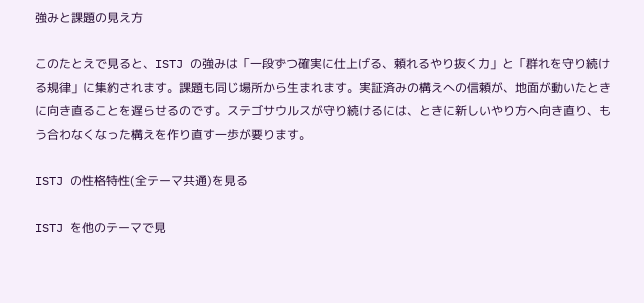強みと課題の見え方

このたとえで見ると、ISTJ の強みは「一段ずつ確実に仕上げる、頼れるやり抜く力」と「群れを守り続ける規律」に集約されます。課題も同じ場所から生まれます。実証済みの構えへの信頼が、地面が動いたときに向き直ることを遅らせるのです。ステゴサウルスが守り続けるには、ときに新しいやり方へ向き直り、もう合わなくなった構えを作り直す一歩が要ります。

ISTJ の性格特性(全テーマ共通)を見る

ISTJ を他のテーマで見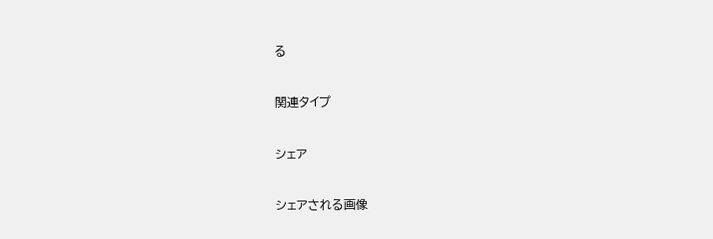る

関連タイプ

シェア

シェアされる画像